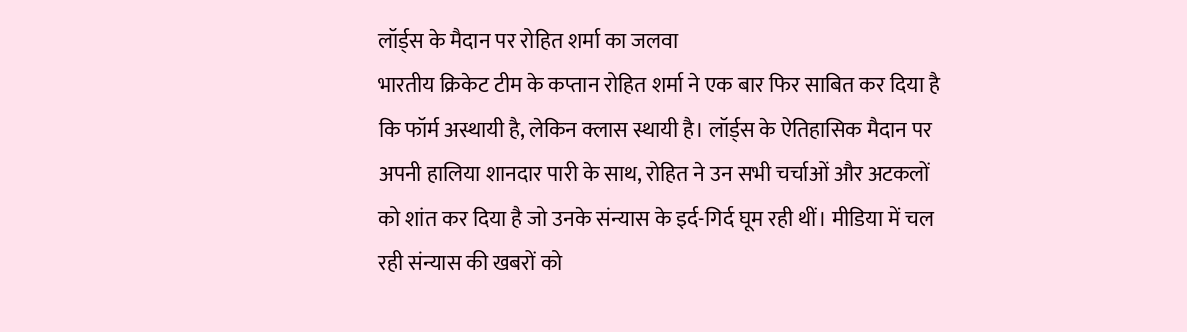लॉर्ड्स के मैदान पर रोहित शर्मा का जलवा
भारतीय क्रिकेट टीम के कप्तान रोहित शर्मा ने एक बार फिर साबित कर दिया है कि फॉर्म अस्थायी है, लेकिन क्लास स्थायी है। लॉर्ड्स के ऐतिहासिक मैदान पर अपनी हालिया शानदार पारी के साथ, रोहित ने उन सभी चर्चाओं और अटकलों को शांत कर दिया है जो उनके संन्यास के इर्द-गिर्द घूम रही थीं। मीडिया में चल रही संन्यास की खबरों को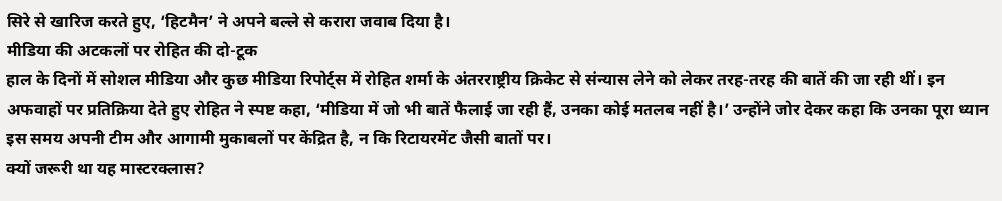सिरे से खारिज करते हुए, ‘हिटमैन’ ने अपने बल्ले से करारा जवाब दिया है।
मीडिया की अटकलों पर रोहित की दो-टूक
हाल के दिनों में सोशल मीडिया और कुछ मीडिया रिपोर्ट्स में रोहित शर्मा के अंतरराष्ट्रीय क्रिकेट से संन्यास लेने को लेकर तरह-तरह की बातें की जा रही थीं। इन अफवाहों पर प्रतिक्रिया देते हुए रोहित ने स्पष्ट कहा, ‘मीडिया में जो भी बातें फैलाई जा रही हैं, उनका कोई मतलब नहीं है।’ उन्होंने जोर देकर कहा कि उनका पूरा ध्यान इस समय अपनी टीम और आगामी मुकाबलों पर केंद्रित है, न कि रिटायरमेंट जैसी बातों पर।
क्यों जरूरी था यह मास्टरक्लास?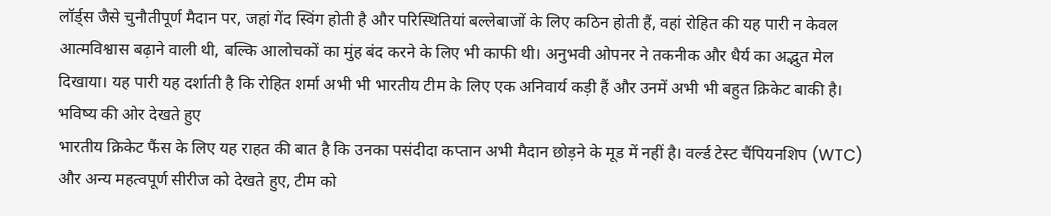लॉर्ड्स जैसे चुनौतीपूर्ण मैदान पर, जहां गेंद स्विंग होती है और परिस्थितियां बल्लेबाजों के लिए कठिन होती हैं, वहां रोहित की यह पारी न केवल आत्मविश्वास बढ़ाने वाली थी, बल्कि आलोचकों का मुंह बंद करने के लिए भी काफी थी। अनुभवी ओपनर ने तकनीक और धैर्य का अद्भुत मेल दिखाया। यह पारी यह दर्शाती है कि रोहित शर्मा अभी भी भारतीय टीम के लिए एक अनिवार्य कड़ी हैं और उनमें अभी भी बहुत क्रिकेट बाकी है।
भविष्य की ओर देखते हुए
भारतीय क्रिकेट फैंस के लिए यह राहत की बात है कि उनका पसंदीदा कप्तान अभी मैदान छोड़ने के मूड में नहीं है। वर्ल्ड टेस्ट चैंपियनशिप (WTC) और अन्य महत्वपूर्ण सीरीज को देखते हुए, टीम को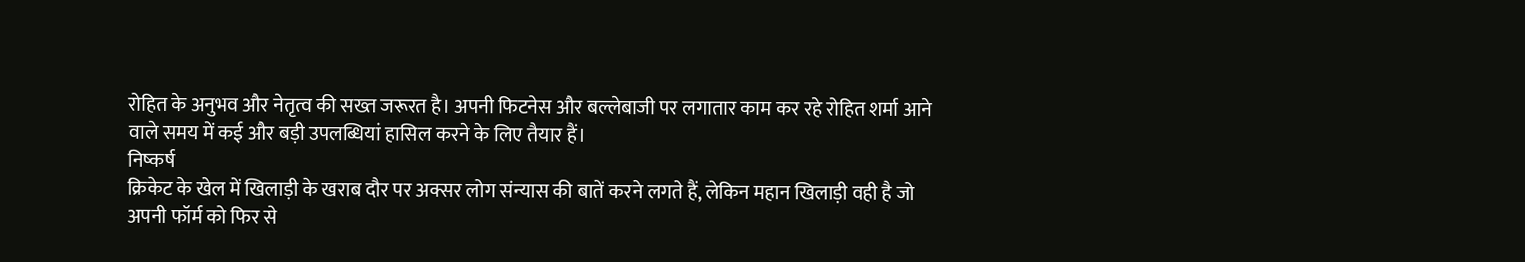रोहित के अनुभव और नेतृत्व की सख्त जरूरत है। अपनी फिटनेस और बल्लेबाजी पर लगातार काम कर रहे रोहित शर्मा आने वाले समय में कई और बड़ी उपलब्धियां हासिल करने के लिए तैयार हैं।
निष्कर्ष
क्रिकेट के खेल में खिलाड़ी के खराब दौर पर अक्सर लोग संन्यास की बातें करने लगते हैं, लेकिन महान खिलाड़ी वही है जो अपनी फॉर्म को फिर से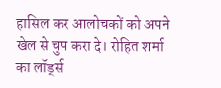हासिल कर आलोचकों को अपने खेल से चुप करा दे। रोहित शर्मा का लॉर्ड्स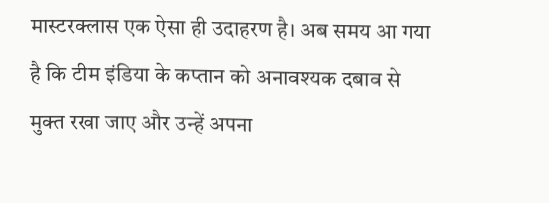मास्टरक्लास एक ऐसा ही उदाहरण है। अब समय आ गया है कि टीम इंडिया के कप्तान को अनावश्यक दबाव से मुक्त रखा जाए और उन्हें अपना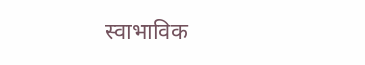स्वाभाविक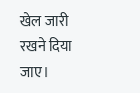खेल जारी रखने दिया जाए।